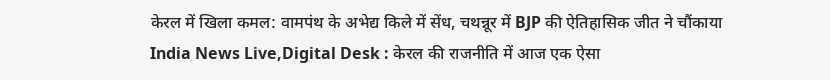केरल में खिला कमल: वामपंथ के अभेद्य किले में सेंध, चथन्नूर में BJP की ऐतिहासिक जीत ने चौंकाया
India News Live,Digital Desk : केरल की राजनीति में आज एक ऐसा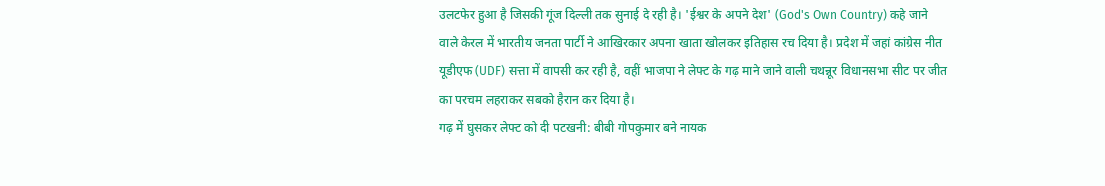उलटफेर हुआ है जिसकी गूंज दिल्ली तक सुनाई दे रही है। 'ईश्वर के अपने देश' (God's Own Country) कहे जाने वाले केरल में भारतीय जनता पार्टी ने आखिरकार अपना खाता खोलकर इतिहास रच दिया है। प्रदेश में जहां कांग्रेस नीत यूडीएफ (UDF) सत्ता में वापसी कर रही है, वहीं भाजपा ने लेफ्ट के गढ़ माने जाने वाली चथन्नूर विधानसभा सीट पर जीत का परचम लहराकर सबको हैरान कर दिया है।
गढ़ में घुसकर लेफ्ट को दी पटखनी: बीबी गोपकुमार बने नायक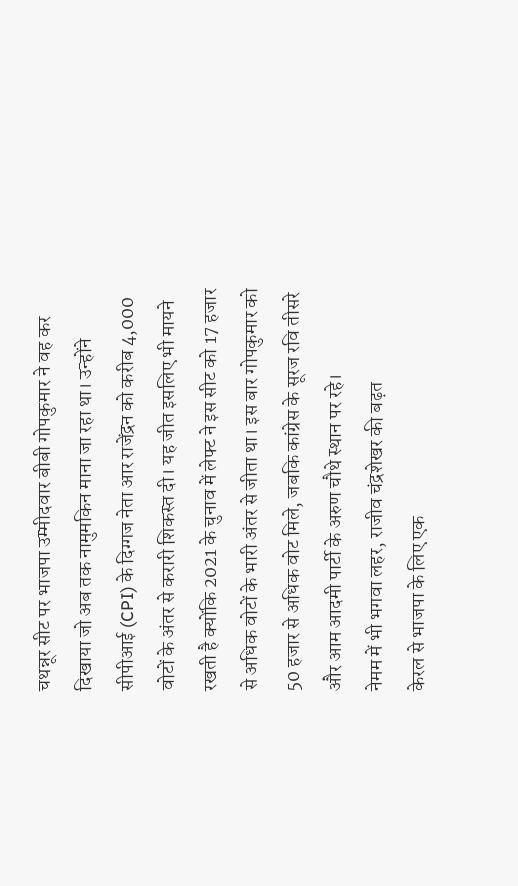चथन्नूर सीट पर भाजपा उम्मीदवार बीबी गोपकुमार ने वह कर दिखाया जो अब तक नामुमकिन माना जा रहा था। उन्होंने सीपीआई (CPI) के दिग्गज नेता आर राजेंद्रन को करीब 4,000 वोटों के अंतर से करारी शिकस्त दी। यह जीत इसलिए भी मायने रखती है क्योंकि 2021 के चुनाव में लेफ्ट ने इस सीट को 17 हजार से अधिक वोटों के भारी अंतर से जीता था। इस बार गोपकुमार को 50 हजार से अधिक वोट मिले, जबकि कांग्रेस के सूरज रवि तीसरे और आम आदमी पार्टी के अरुण चौथे स्थान पर रहे।
नेमम में भी भगवा लहर, राजीव चंद्रशेखर की बढ़त
केरल से भाजपा के लिए एक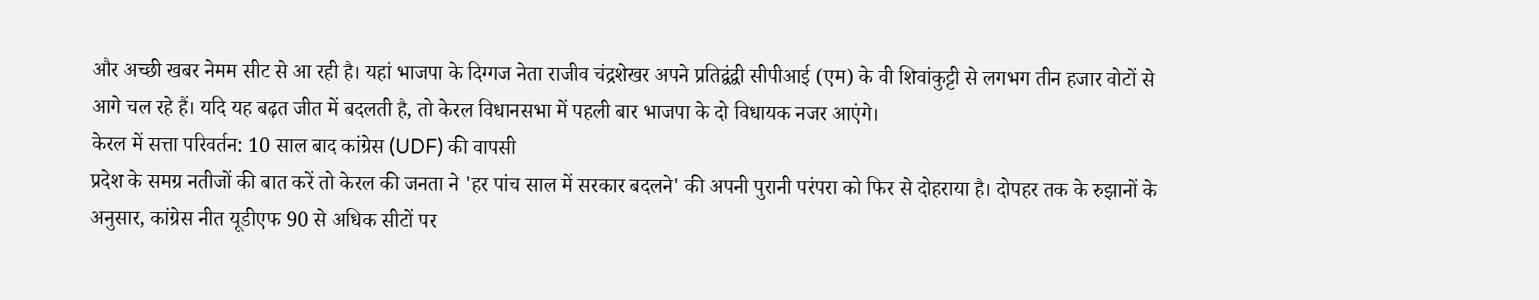और अच्छी खबर नेमम सीट से आ रही है। यहां भाजपा के दिग्गज नेता राजीव चंद्रशेखर अपने प्रतिद्वंद्वी सीपीआई (एम) के वी शिवांकुट्टी से लगभग तीन हजार वोटों से आगे चल रहे हैं। यदि यह बढ़त जीत में बदलती है, तो केरल विधानसभा में पहली बार भाजपा के दो विधायक नजर आएंगे।
केरल में सत्ता परिवर्तन: 10 साल बाद कांग्रेस (UDF) की वापसी
प्रदेश के समग्र नतीजों की बात करें तो केरल की जनता ने 'हर पांच साल में सरकार बदलने' की अपनी पुरानी परंपरा को फिर से दोहराया है। दोपहर तक के रुझानों के अनुसार, कांग्रेस नीत यूडीएफ 90 से अधिक सीटों पर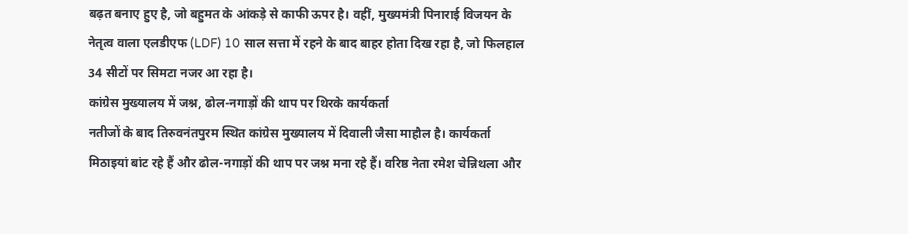बढ़त बनाए हुए है, जो बहुमत के आंकड़े से काफी ऊपर है। वहीं, मुख्यमंत्री पिनाराई विजयन के नेतृत्व वाला एलडीएफ (LDF) 10 साल सत्ता में रहने के बाद बाहर होता दिख रहा है, जो फिलहाल 34 सीटों पर सिमटा नजर आ रहा है।
कांग्रेस मुख्यालय में जश्न, ढोल-नगाड़ों की थाप पर थिरके कार्यकर्ता
नतीजों के बाद तिरुवनंतपुरम स्थित कांग्रेस मुख्यालय में दिवाली जैसा माहौल है। कार्यकर्ता मिठाइयां बांट रहे हैं और ढोल-नगाड़ों की थाप पर जश्न मना रहे हैं। वरिष्ठ नेता रमेश चेन्निथला और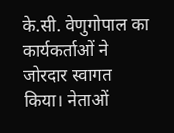के.सी. वेणुगोपाल का कार्यकर्ताओं ने जोरदार स्वागत किया। नेताओं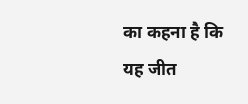का कहना है कि यह जीत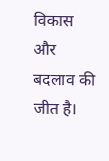विकास और बदलाव की जीत है।